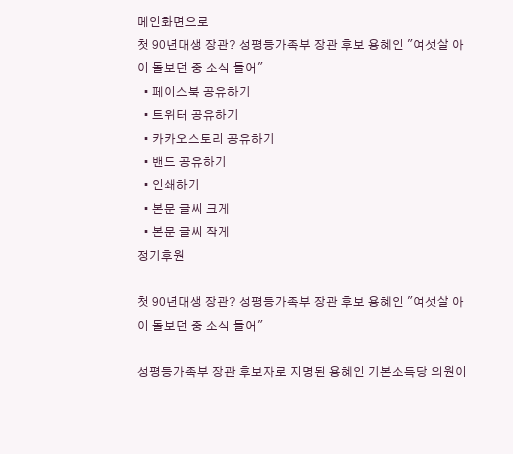메인화면으로
첫 90년대생 장관? 성평등가족부 장관 후보 용혜인 "여섯살 아이 돌보던 중 소식 들어"
  • 페이스북 공유하기
  • 트위터 공유하기
  • 카카오스토리 공유하기
  • 밴드 공유하기
  • 인쇄하기
  • 본문 글씨 크게
  • 본문 글씨 작게
정기후원

첫 90년대생 장관? 성평등가족부 장관 후보 용혜인 "여섯살 아이 돌보던 중 소식 들어"

성평등가족부 장관 후보자로 지명된 용혜인 기본소득당 의원이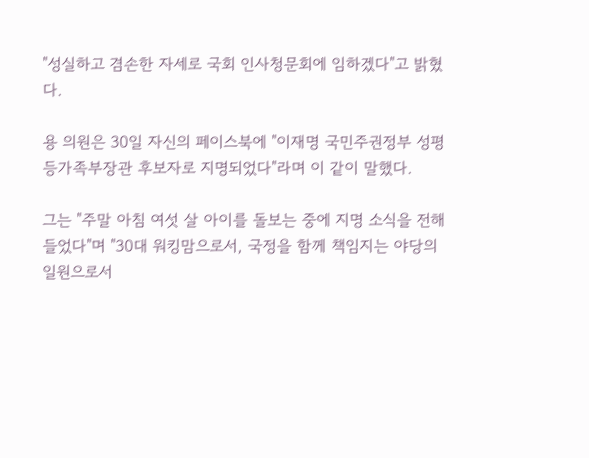"성실하고 겸손한 자세로 국회 인사청문회에 임하겠다"고 밝혔다.

용 의원은 30일 자신의 페이스북에 "이재명 국민주권정부 성평등가족부장관 후보자로 지명되었다"라며 이 같이 말했다.

그는 "주말 아침 여섯 살 아이를 돌보는 중에 지명 소식을 전해들었다"며 "30대 워킹맘으로서, 국정을 함께 책임지는 야당의 일원으로서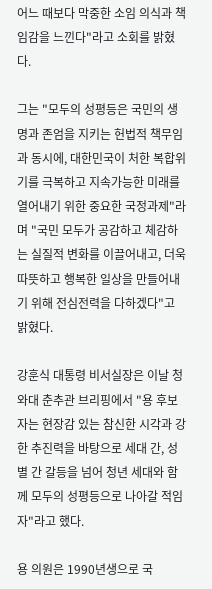어느 때보다 막중한 소임 의식과 책임감을 느낀다"라고 소회를 밝혔다.

그는 "모두의 성평등은 국민의 생명과 존엄을 지키는 헌법적 책무임과 동시에, 대한민국이 처한 복합위기를 극복하고 지속가능한 미래를 열어내기 위한 중요한 국정과제"라며 "국민 모두가 공감하고 체감하는 실질적 변화를 이끌어내고, 더욱 따뜻하고 행복한 일상을 만들어내기 위해 전심전력을 다하겠다"고 밝혔다.

강훈식 대통령 비서실장은 이날 청와대 춘추관 브리핑에서 "용 후보자는 현장감 있는 참신한 시각과 강한 추진력을 바탕으로 세대 간, 성별 간 갈등을 넘어 청년 세대와 함께 모두의 성평등으로 나아갈 적임자"라고 했다.

용 의원은 1990년생으로 국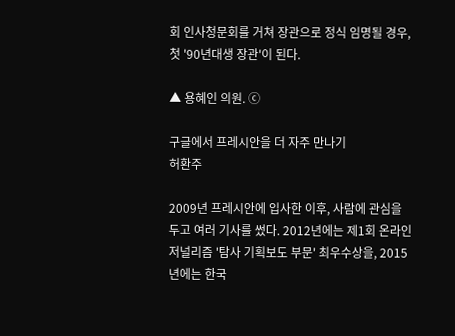회 인사청문회를 거쳐 장관으로 정식 임명될 경우, 첫 '90년대생 장관'이 된다.

▲ 용혜인 의원. ⓒ

구글에서 프레시안을 더 자주 만나기
허환주

2009년 프레시안에 입사한 이후, 사람에 관심을 두고 여러 기사를 썼다. 2012년에는 제1회 온라인저널리즘 '탐사 기획보도 부문' 최우수상을, 2015년에는 한국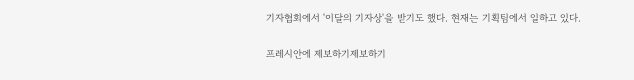기자협회에서 '이달의 기자상'을 받기도 했다. 현재는 기획팀에서 일하고 있다.

프레시안에 제보하기제보하기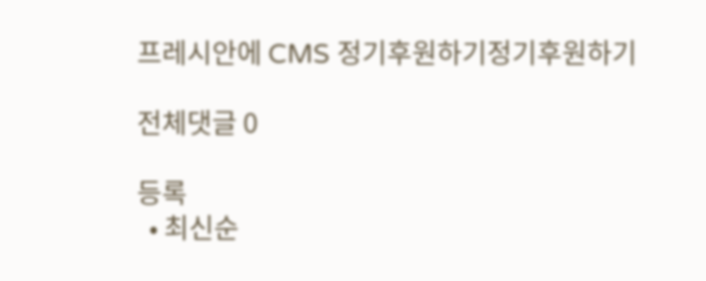프레시안에 CMS 정기후원하기정기후원하기

전체댓글 0

등록
  • 최신순